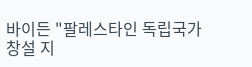바이든 "팔레스타인 독립국가 창설 지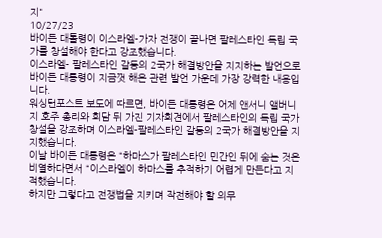지"
10/27/23
바이든 대톨령이 이스라엘-가자 전쟁이 끝나면 팔레스타인 독립 국가를 창설해야 한다고 강조했습니다.
이스라엘- 팔레스타인 갈등의 2국가 해결방안을 지지하는 발언으로 바이든 대통령이 지금껏 해온 관련 발언 가운데 가장 강력한 내용입니다.
워싱턴포스트 보도에 따르면, 바이든 대통령은 어제 앤서니 앨버니지 호주 총리와 회담 뒤 가진 기자회견에서 팔레스타인의 독립 국가 창설을 강조하며 이스라엘-팔레스타인 갈등의 2국가 해결방안을 지지했습니다.
이날 바이든 대통령은 “하마스가 팔레스타인 민간인 뒤에 숨는 것은 비열하다면서 “이스라엘이 하마스를 추적하기 어렵게 만든다고 지적했습니다.
하지만 그렇다고 전쟁법을 지키며 작전해야 할 의무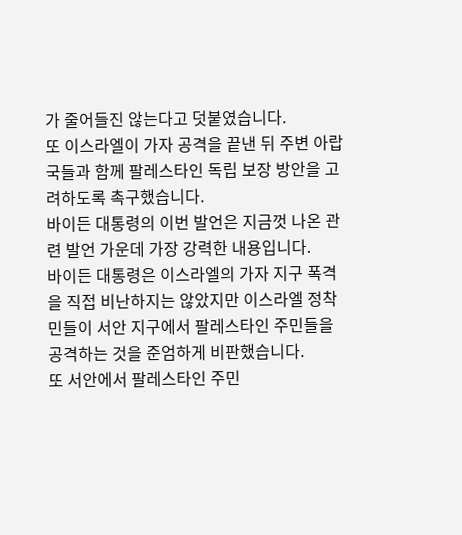가 줄어들진 않는다고 덧붙였습니다.
또 이스라엘이 가자 공격을 끝낸 뒤 주변 아랍국들과 함께 팔레스타인 독립 보장 방안을 고려하도록 촉구했습니다.
바이든 대통령의 이번 발언은 지금껏 나온 관련 발언 가운데 가장 강력한 내용입니다.
바이든 대통령은 이스라엘의 가자 지구 폭격을 직접 비난하지는 않았지만 이스라엘 정착민들이 서안 지구에서 팔레스타인 주민들을 공격하는 것을 준엄하게 비판했습니다.
또 서안에서 팔레스타인 주민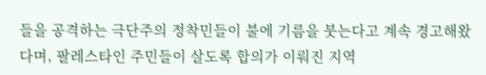들을 공격하는 극단주의 정착민들이 불에 기름을 붓는다고 계속 경고해왔다며, 팔레스타인 주민들이 살도록 합의가 이뤄진 지역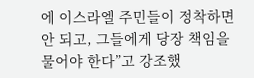에 이스라엘 주민들이 정착하면 안 되고, 그들에게 당장 책임을 물어야 한다”고 강조했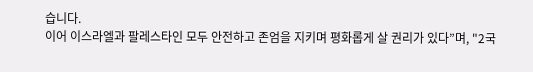습니다.
이어 이스라엘과 팔레스타인 모두 안전하고 존엄을 지키며 평화롭게 살 권리가 있다”며, "2국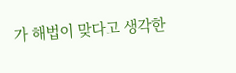가 해법이 맞다고 생각한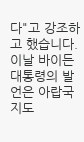다"고 강조하고 했습니다.
이날 바이든 대통령의 발언은 아랍국 지도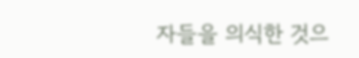자들을 의식한 것으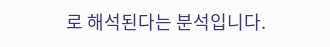로 해석된다는 분석입니다.